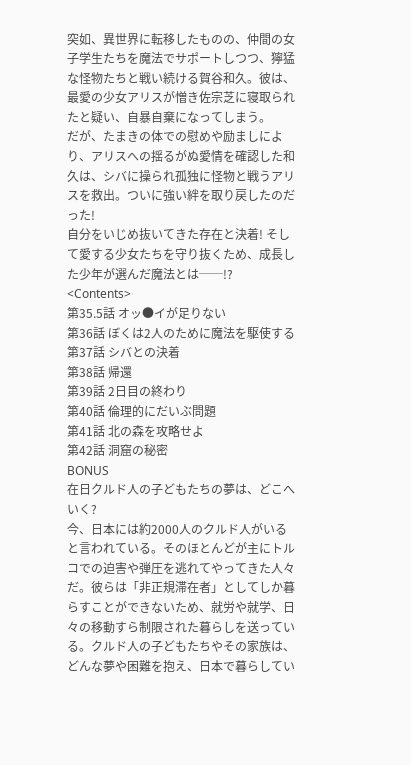突如、異世界に転移したものの、仲間の女子学生たちを魔法でサポートしつつ、獰猛な怪物たちと戦い続ける賀谷和久。彼は、最愛の少女アリスが憎き佐宗芝に寝取られたと疑い、自暴自棄になってしまう。
だが、たまきの体での慰めや励ましにより、アリスへの揺るがぬ愛情を確認した和久は、シバに操られ孤独に怪物と戦うアリスを救出。ついに強い絆を取り戻したのだった!
自分をいじめ抜いてきた存在と決着! そして愛する少女たちを守り抜くため、成長した少年が選んだ魔法とは──!?
<Contents>
第35.5話 オッ●イが足りない
第36話 ぼくは2人のために魔法を駆使する
第37話 シバとの決着
第38話 帰還
第39話 2日目の終わり
第40話 倫理的にだいぶ問題
第41話 北の森を攻略せよ
第42話 洞窟の秘密
BONUS
在日クルド人の子どもたちの夢は、どこへいく?
今、日本には約2000人のクルド人がいると言われている。そのほとんどが主にトルコでの迫害や弾圧を逃れてやってきた人々だ。彼らは「非正規滞在者」としてしか暮らすことができないため、就労や就学、日々の移動すら制限された暮らしを送っている。クルド人の子どもたちやその家族は、どんな夢や困難を抱え、日本で暮らしてい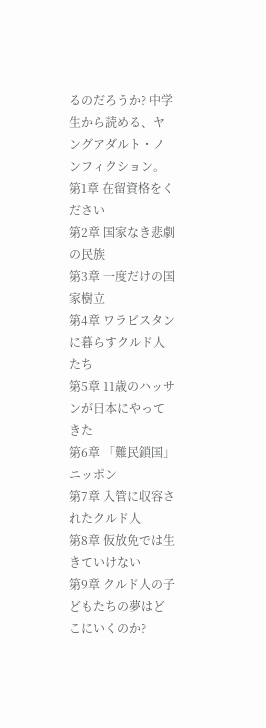るのだろうか? 中学生から読める、ヤングアダルト・ノンフィクション。
第1章 在留資格をください
第2章 国家なき悲劇の民族
第3章 一度だけの国家樹立
第4章 ワラビスタンに暮らすクルド人たち
第5章 11歳のハッサンが日本にやってきた
第6章 「難民鎖国」ニッポン
第7章 入管に収容されたクルド人
第8章 仮放免では生きていけない
第9章 クルド人の子どもたちの夢はどこにいくのか?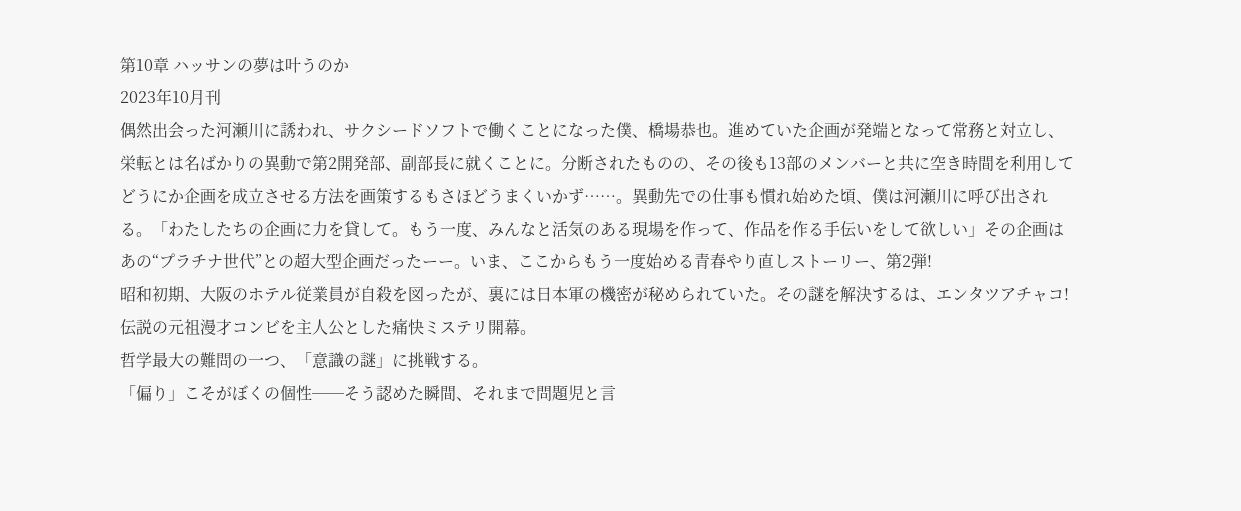第10章 ハッサンの夢は叶うのか
2023年10月刊
偶然出会った河瀬川に誘われ、サクシードソフトで働くことになった僕、橋場恭也。進めていた企画が発端となって常務と対立し、栄転とは名ばかりの異動で第2開発部、副部長に就くことに。分断されたものの、その後も13部のメンバーと共に空き時間を利用してどうにか企画を成立させる方法を画策するもさほどうまくいかず……。異動先での仕事も慣れ始めた頃、僕は河瀬川に呼び出される。「わたしたちの企画に力を貸して。もう一度、みんなと活気のある現場を作って、作品を作る手伝いをして欲しい」その企画はあの“プラチナ世代”との超大型企画だったーー。いま、ここからもう一度始める青春やり直しストーリー、第2弾!
昭和初期、大阪のホテル従業員が自殺を図ったが、裏には日本軍の機密が秘められていた。その謎を解決するは、エンタツアチャコ! 伝説の元祖漫才コンビを主人公とした痛快ミステリ開幕。
哲学最大の難問の一つ、「意識の謎」に挑戦する。
「偏り」こそがぼくの個性──そう認めた瞬間、それまで問題児と言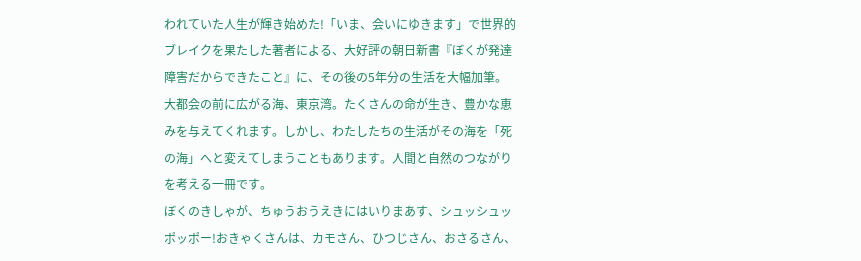われていた人生が輝き始めた!「いま、会いにゆきます」で世界的ブレイクを果たした著者による、大好評の朝日新書『ぼくが発達障害だからできたこと』に、その後の5年分の生活を大幅加筆。
大都会の前に広がる海、東京湾。たくさんの命が生き、豊かな恵みを与えてくれます。しかし、わたしたちの生活がその海を「死の海」へと変えてしまうこともあります。人間と自然のつながりを考える一冊です。
ぼくのきしゃが、ちゅうおうえきにはいりまあす、シュッシュッポッポー!おきゃくさんは、カモさん、ひつじさん、おさるさん、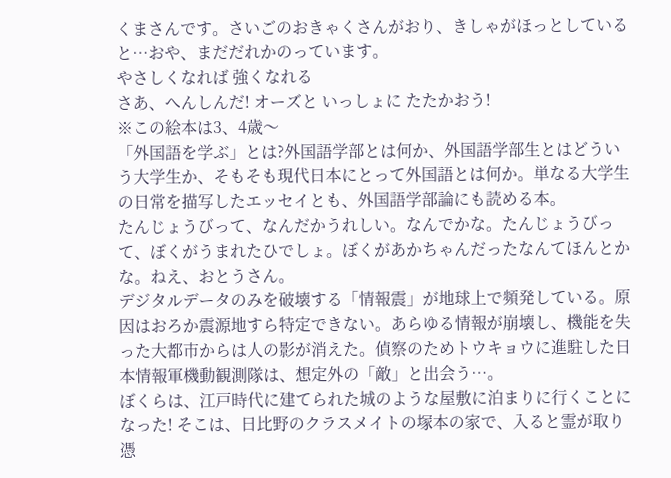くまさんです。さいごのおきゃくさんがおり、きしゃがほっとしていると…おや、まだだれかのっています。
やさしくなれば 強くなれる
さあ、へんしんだ! オーズと いっしょに たたかおう!
※この絵本は3、4歳〜
「外国語を学ぶ」とは?外国語学部とは何か、外国語学部生とはどういう大学生か、そもそも現代日本にとって外国語とは何か。単なる大学生の日常を描写したエッセイとも、外国語学部論にも読める本。
たんじょうびって、なんだかうれしい。なんでかな。たんじょうびって、ぼくがうまれたひでしょ。ぼくがあかちゃんだったなんてほんとかな。ねえ、おとうさん。
デジタルデータのみを破壊する「情報震」が地球上で頻発している。原因はおろか震源地すら特定できない。あらゆる情報が崩壊し、機能を失った大都市からは人の影が消えた。偵察のためトウキョウに進駐した日本情報軍機動観測隊は、想定外の「敵」と出会う…。
ぼくらは、江戸時代に建てられた城のような屋敷に泊まりに行くことになった! そこは、日比野のクラスメイトの塚本の家で、入ると霊が取り憑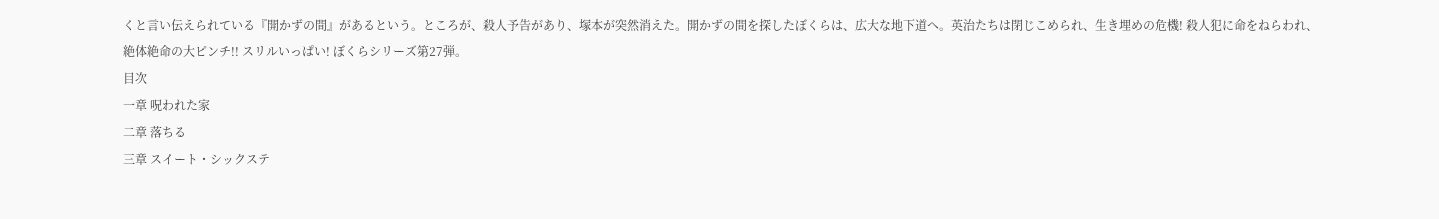くと言い伝えられている『開かずの間』があるという。ところが、殺人予告があり、塚本が突然消えた。開かずの間を探したぼくらは、広大な地下道へ。英治たちは閉じこめられ、生き埋めの危機! 殺人犯に命をねらわれ、絶体絶命の大ピンチ!! スリルいっぱい! ぼくらシリーズ第27弾。
目次
一章 呪われた家
二章 落ちる
三章 スイート・シックステ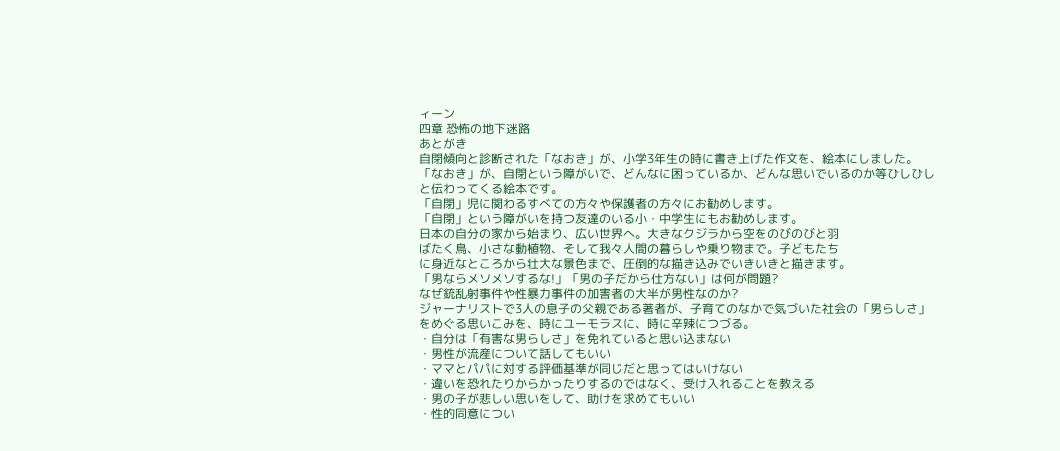ィーン
四章 恐怖の地下迷路
あとがき
自閉傾向と診断された「なおき」が、小学3年生の時に書き上げた作文を、絵本にしました。
「なおき」が、自閉という障がいで、どんなに困っているか、どんな思いでいるのか等ひしひしと伝わってくる絵本です。
「自閉」児に関わるすべての方々や保護者の方々にお勧めします。
「自閉」という障がいを持つ友達のいる小・中学生にもお勧めします。
日本の自分の家から始まり、広い世界へ。大きなクジラから空をのびのびと羽
ばたく鳥、小さな動植物、そして我々人間の暮らしや乗り物まで。子どもたち
に身近なところから壮大な景色まで、圧倒的な描き込みでいきいきと描きます。
「男ならメソメソするな!」「男の子だから仕方ない」は何が問題?
なぜ銃乱射事件や性暴力事件の加害者の大半が男性なのか?
ジャーナリストで3人の息子の父親である著者が、子育てのなかで気づいた社会の「男らしさ」をめぐる思いこみを、時にユーモラスに、時に辛辣につづる。
・自分は「有害な男らしさ」を免れていると思い込まない
・男性が流産について話してもいい
・ママとパパに対する評価基準が同じだと思ってはいけない
・違いを恐れたりからかったりするのではなく、受け入れることを教える
・男の子が悲しい思いをして、助けを求めてもいい
・性的同意につい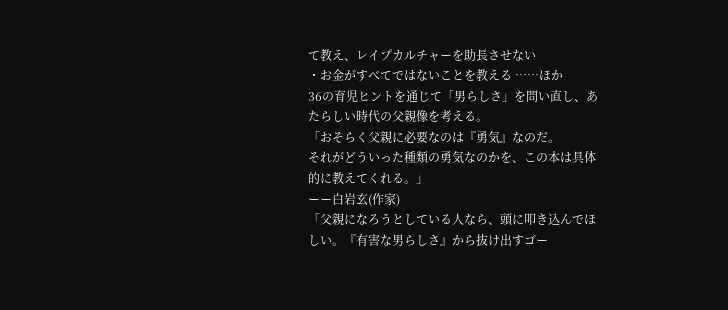て教え、レイプカルチャーを助長させない
・お金がすべてではないことを教える ……ほか
36の育児ヒントを通じて「男らしさ」を問い直し、あたらしい時代の父親像を考える。
「おそらく父親に必要なのは『勇気』なのだ。
それがどういった種類の勇気なのかを、この本は具体的に教えてくれる。」
ーー白岩玄(作家)
「父親になろうとしている人なら、頭に叩き込んでほしい。『有害な男らしさ』から抜け出すゴー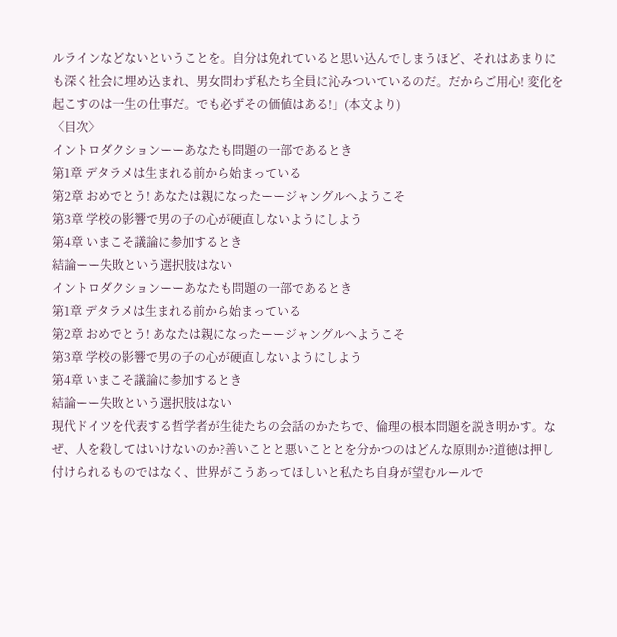ルラインなどないということを。自分は免れていると思い込んでしまうほど、それはあまりにも深く社会に埋め込まれ、男女問わず私たち全員に沁みついているのだ。だからご用心! 変化を起こすのは一生の仕事だ。でも必ずその価値はある!」(本文より)
〈目次〉
イントロダクションーーあなたも問題の一部であるとき
第1章 デタラメは生まれる前から始まっている
第2章 おめでとう! あなたは親になったーージャングルへようこそ
第3章 学校の影響で男の子の心が硬直しないようにしよう
第4章 いまこそ議論に参加するとき
結論ーー失敗という選択肢はない
イントロダクションーーあなたも問題の一部であるとき
第1章 デタラメは生まれる前から始まっている
第2章 おめでとう! あなたは親になったーージャングルへようこそ
第3章 学校の影響で男の子の心が硬直しないようにしよう
第4章 いまこそ議論に参加するとき
結論ーー失敗という選択肢はない
現代ドイツを代表する哲学者が生徒たちの会話のかたちで、倫理の根本問題を説き明かす。なぜ、人を殺してはいけないのか?善いことと悪いこととを分かつのはどんな原則か?道徳は押し付けられるものではなく、世界がこうあってほしいと私たち自身が望むルールで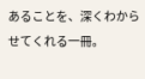あることを、深くわからせてくれる一冊。